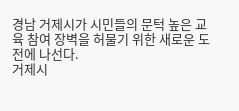경남 거제시가 시민들의 문턱 높은 교육 참여 장벽을 허물기 위한 새로운 도전에 나선다.
거제시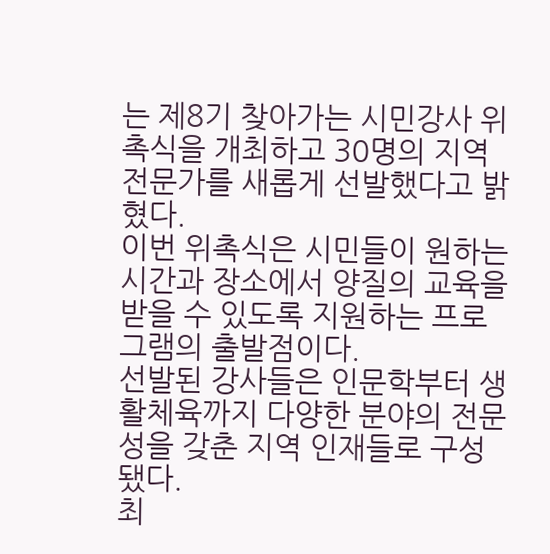는 제8기 찾아가는 시민강사 위촉식을 개최하고 30명의 지역 전문가를 새롭게 선발했다고 밝혔다.
이번 위촉식은 시민들이 원하는 시간과 장소에서 양질의 교육을 받을 수 있도록 지원하는 프로그램의 출발점이다.
선발된 강사들은 인문학부터 생활체육까지 다양한 분야의 전문성을 갖춘 지역 인재들로 구성됐다.
최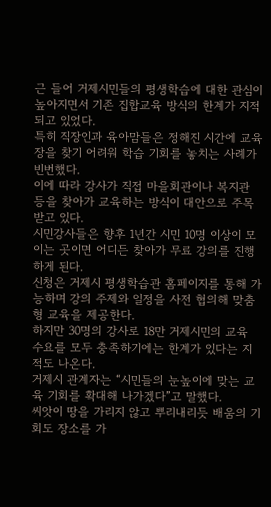근 들어 거제시민들의 평생학습에 대한 관심이 높아지면서 기존 집합교육 방식의 한계가 지적되고 있었다.
특히 직장인과 육아맘들은 정해진 시간에 교육장을 찾기 어려워 학습 기회를 놓치는 사례가 빈번했다.
이에 따라 강사가 직접 마을회관이나 복지관 등을 찾아가 교육하는 방식이 대안으로 주목받고 있다.
시민강사들은 향후 1년간 시민 10명 이상이 모이는 곳이면 어디든 찾아가 무료 강의를 진행하게 된다.
신청은 거제시 평생학습관 홈페이지를 통해 가능하며 강의 주제와 일정을 사전 협의해 맞춤형 교육을 제공한다.
하지만 30명의 강사로 18만 거제시민의 교육 수요를 모두 충족하기에는 한계가 있다는 지적도 나온다.
거제시 관계자는 “시민들의 눈높이에 맞는 교육 기회를 확대해 나가겠다”고 말했다.
씨앗이 땅을 가리지 않고 뿌리내리듯 배움의 기회도 장소를 가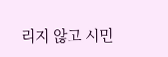리지 않고 시민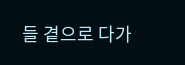들 곁으로 다가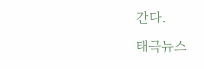간다.
태극뉴스